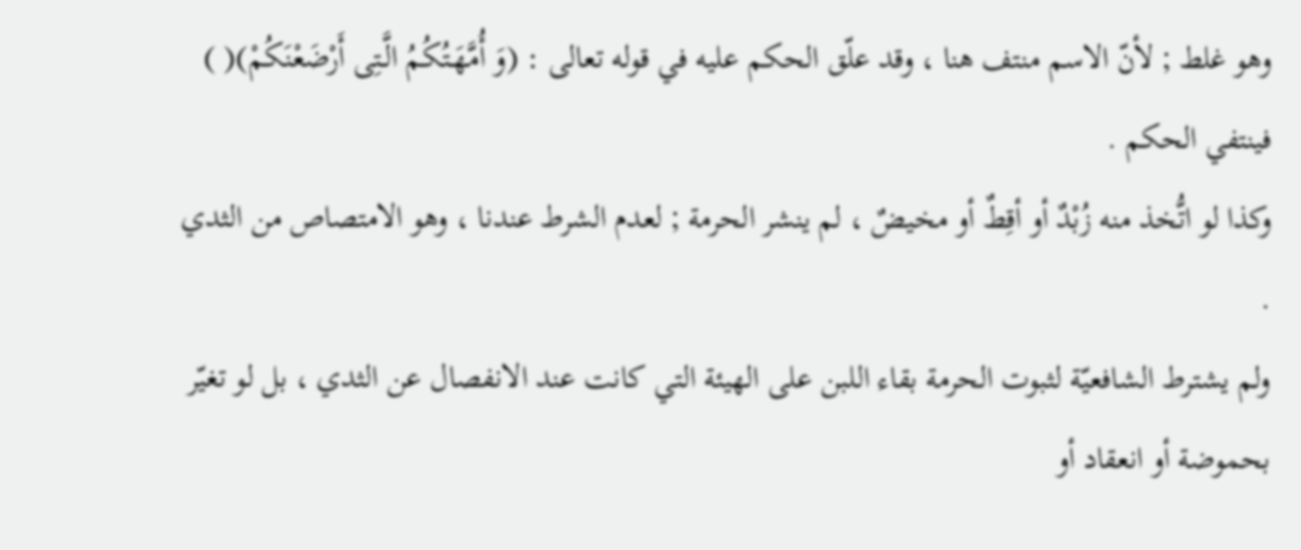وهو غلط ; لأنّ الاسم منتف هنا ، وقد علّق الحكم عليه في قوله تعالى : (وَ أُمَّهَـتُكُمُ الَّـتِى أَرْضَعْنَكُمْ)( ) فينتفي الحكم .
وكذا لو اتُّخذ منه زُبْدٌ أو أقِطٌ أو مخيضٌ ، لم ينشر الحرمة ; لعدم الشرط عندنا ، وهو الامتصاص من الثدي .
ولم يشترط الشافعيّة لثبوت الحرمة بقاء اللبن على الهيئة التي كانت عند الانفصال عن الثدي ، بل لو تغيّر بحموضة أو انعقاد أو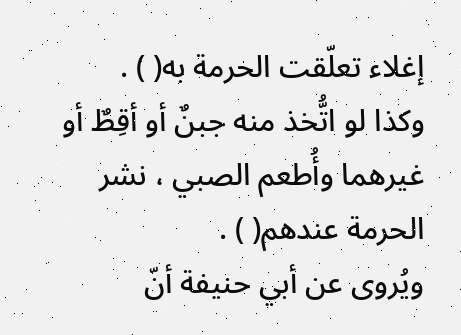إغلاء تعلّقت الحرمة به( ) .
وكذا لو اتُّخذ منه جبنٌ أو أقِطٌ أو غيرهما وأُطعم الصبي ، نشر الحرمة عندهم( ) .
ويُروى عن أبي حنيفة أنّ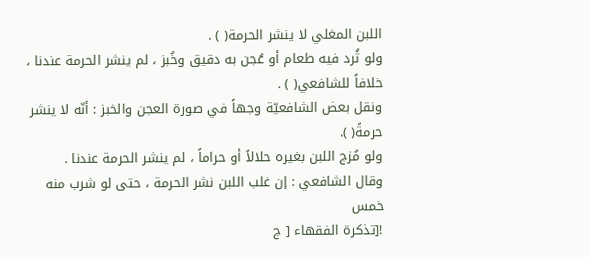اللبن المغلي لا ينشر الحرمة( ) .
ولو ثُرد فيه طعام أو عُجن به دقيق وخُبز ، لم ينشر الحرمة عندنا ، خلافاً للشافعي( ) .
ونقل بعض الشافعيّة وجهاً في صورة العجن والخبز : أنّه لا ينشر حرمةً( ).
ولو مُزج اللبن بغيره حلالاً أو حراماً ، لم ينشر الحرمة عندنا .
وقال الشافعي : إن غلب اللبن نشر الحرمة ، حتى لو شرب منه خمس
![تذكرة الفقهاء [ ج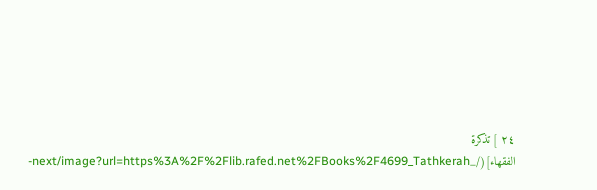٢٤ ] تذكرة الفقهاء](/_next/image?url=https%3A%2F%2Flib.rafed.net%2FBooks%2F4699_Tathkerah-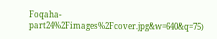Foqaha-part24%2Fimages%2Fcover.jpg&w=640&q=75)